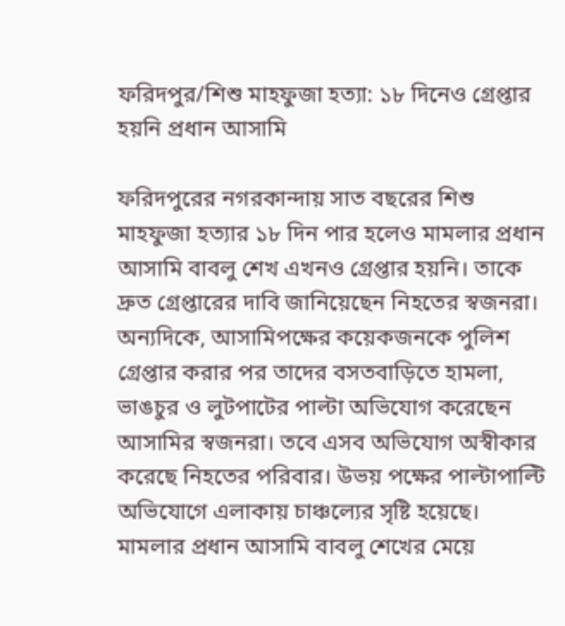ফরিদপুর/শিশু মাহফুজা হত্যা: ১৮ দিনেও গ্রেপ্তার হয়নি প্রধান আসামি

ফরিদপুরের নগরকান্দায় সাত বছরের শিশু মাহফুজা হত্যার ১৮ দিন পার হলেও মামলার প্রধান আসামি বাবলু শেখ এখনও গ্রেপ্তার হয়নি। তাকে দ্রুত গ্রেপ্তারের দাবি জানিয়েছেন নিহতের স্বজনরা।
অন্যদিকে, আসামিপক্ষের কয়েকজনকে পুলিশ গ্রেপ্তার করার পর তাদের বসতবাড়িতে হামলা, ভাঙচুর ও লুটপাটের পাল্টা অভিযোগ করেছেন আসামির স্বজনরা। তবে এসব অভিযোগ অস্বীকার করেছে নিহতের পরিবার। উভয় পক্ষের পাল্টাপাল্টি অভিযোগে এলাকায় চাঞ্চল্যের সৃষ্টি হয়েছে।
মামলার প্রধান আসামি বাবলু শেখের মেয়ে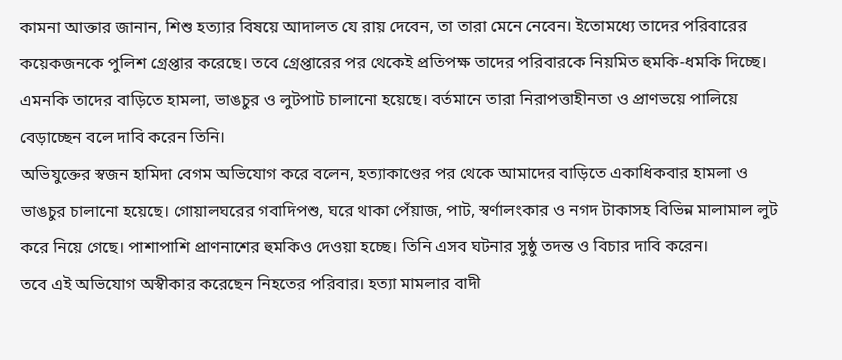কামনা আক্তার জানান, শিশু হত্যার বিষয়ে আদালত যে রায় দেবেন, তা তারা মেনে নেবেন। ইতোমধ্যে তাদের পরিবারের কয়েকজনকে পুলিশ গ্রেপ্তার করেছে। তবে গ্রেপ্তারের পর থেকেই প্রতিপক্ষ তাদের পরিবারকে নিয়মিত হুমকি-ধমকি দিচ্ছে। এমনকি তাদের বাড়িতে হামলা, ভাঙচুর ও লুটপাট চালানো হয়েছে। বর্তমানে তারা নিরাপত্তাহীনতা ও প্রাণভয়ে পালিয়ে বেড়াচ্ছেন বলে দাবি করেন তিনি।
অভিযুক্তের স্বজন হামিদা বেগম অভিযোগ করে বলেন, হত্যাকাণ্ডের পর থেকে আমাদের বাড়িতে একাধিকবার হামলা ও ভাঙচুর চালানো হয়েছে। গোয়ালঘরের গবাদিপশু, ঘরে থাকা পেঁয়াজ, পাট, স্বর্ণালংকার ও নগদ টাকাসহ বিভিন্ন মালামাল লুট করে নিয়ে গেছে। পাশাপাশি প্রাণনাশের হুমকিও দেওয়া হচ্ছে। তিনি এসব ঘটনার সুষ্ঠু তদন্ত ও বিচার দাবি করেন।
তবে এই অভিযোগ অস্বীকার করেছেন নিহতের পরিবার। হত্যা মামলার বাদী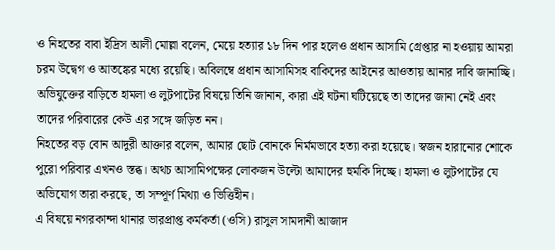ও নিহতের বাবা ইদ্রিস আলী মোল্লা বলেন, মেয়ে হত্যার ১৮ দিন পার হলেও প্রধান আসামি গ্রেপ্তার না হওয়ায় আমরা চরম উদ্বেগ ও আতঙ্কের মধ্যে রয়েছি। অবিলম্বে প্রধান আসামিসহ বাকিদের আইনের আওতায় আনার দাবি জানাচ্ছি।
অভিযুক্তের বাড়িতে হামলা ও লুটপাটের বিষয়ে তিনি জানান, কারা এই ঘটনা ঘটিয়েছে তা তাদের জানা নেই এবং তাদের পরিবারের কেউ এর সঙ্গে জড়িত নন।
নিহতের বড় বোন আদুরী আক্তার বলেন, আমার ছোট বোনকে নির্মমভাবে হত্যা করা হয়েছে। স্বজন হারানোর শোকে পুরো পরিবার এখনও স্তব্ধ। অথচ আসামিপক্ষের লোকজন উল্টো আমাদের হুমকি দিচ্ছে। হামলা ও লুটপাটের যে অভিযোগ তারা করছে, তা সম্পূর্ণ মিথ্যা ও ভিত্তিহীন।
এ বিষয়ে নগরকান্দা থানার ভারপ্রাপ্ত কর্মকর্তা (ওসি) রাসুল সামদানী আজাদ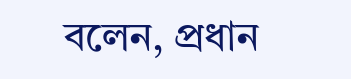বলেন, প্রধান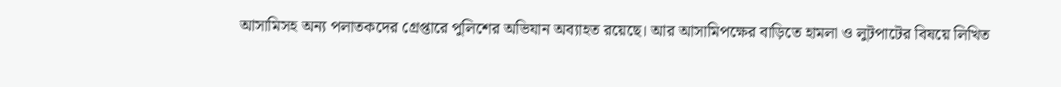আসামিসহ অন্য পলাতকদের গ্রেপ্তারে পুলিশের অভিযান অব্যাহত রয়েছে। আর আসামিপক্ষের বাড়িতে হামলা ও লুটপাটের বিষয়ে লিখিত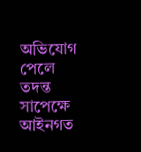অভিযোগ পেলে তদন্ত সাপেক্ষে আইনগত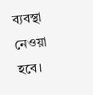ব্যবস্থা নেওয়া হবে।